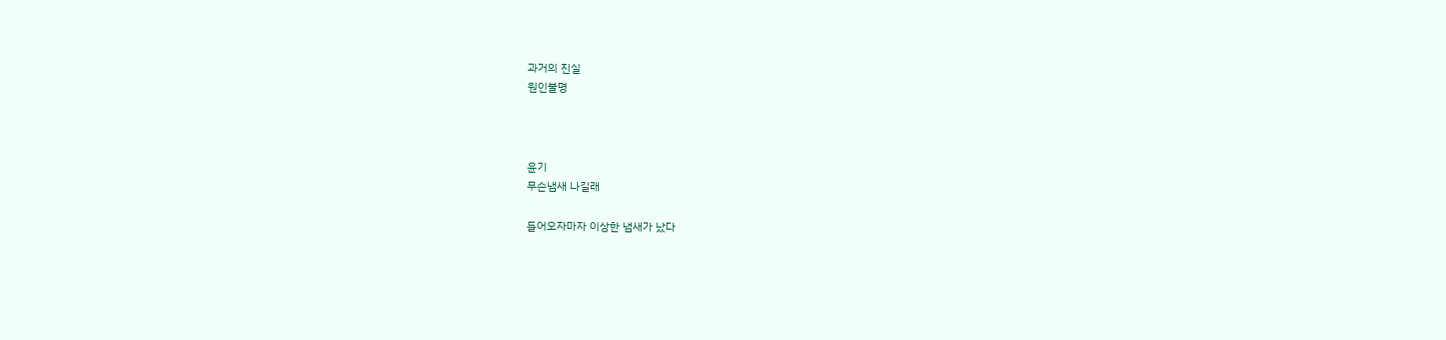과거의 진실
원인불명



윤기
무슨냄새 나길래

들어오자마자 이상한 냄새가 났다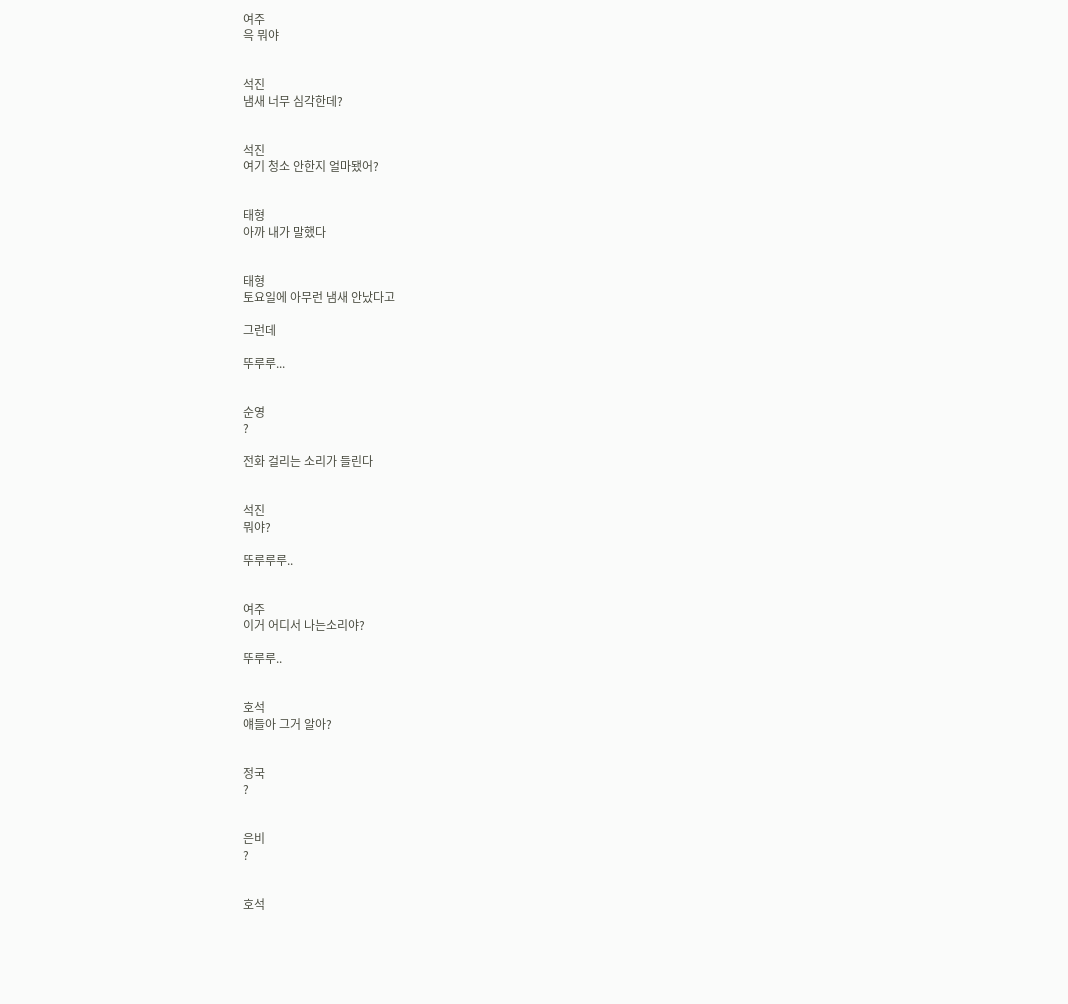여주
윽 뭐야


석진
냄새 너무 심각한데?


석진
여기 청소 안한지 얼마됐어?


태형
아까 내가 말했다


태형
토요일에 아무런 냄새 안났다고

그런데

뚜루루...


순영
?

전화 걸리는 소리가 들린다


석진
뭐야?

뚜루루루..


여주
이거 어디서 나는소리야?

뚜루루..


호석
얘들아 그거 알아?


정국
?


은비
?


호석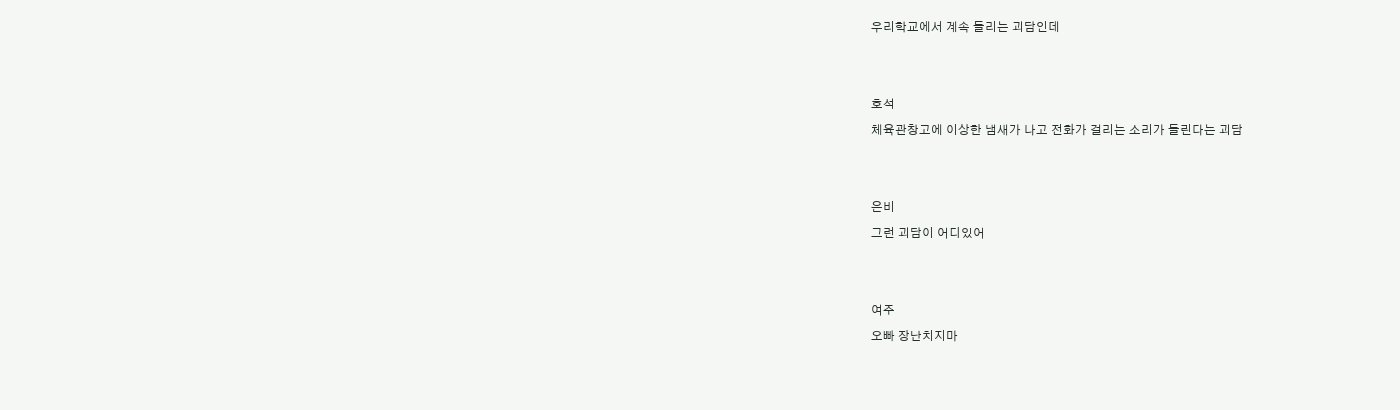우리학교에서 계속 들리는 괴담인데


호석
체육관창고에 이상한 냄새가 나고 전화가 걸리는 소리가 들린다는 괴담


은비
그런 괴담이 어디있어


여주
오빠 장난치지마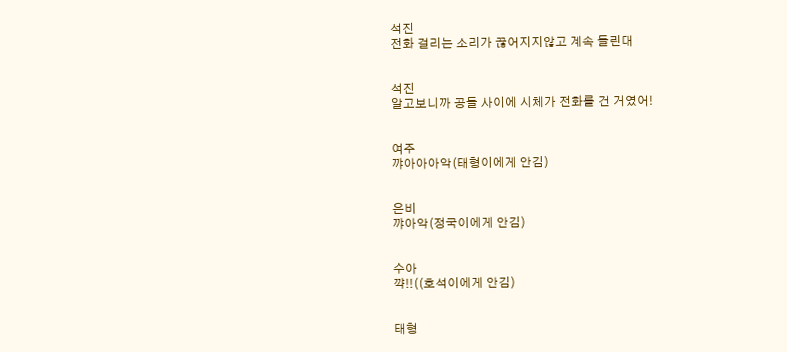석진
전화 걸리는 소리가 끊어지지않고 계속 들린대


석진
알고보니까 공들 사이에 시체가 전화를 건 거였어!


여주
꺄아아아악(태형이에게 안김)


은비
꺄아악(정국이에게 안김)


수아
꺅!!((호석이에게 안김)


태형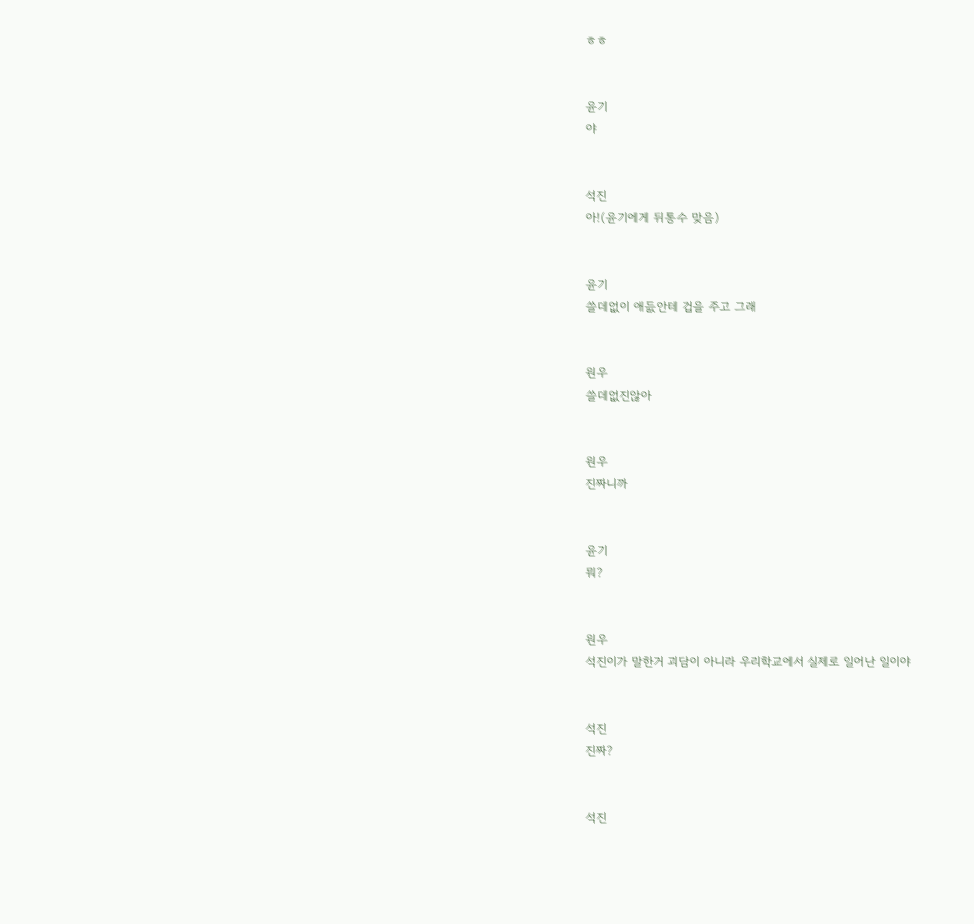ㅎㅎ


윤기
야


석진
아!(윤기에게 뒤통수 맞음)


윤기
쓸데없이 애듨안테 겁을 주고 그래


원우
쓸데없진않아


원우
진짜니까


윤기
뭐?


원우
석진이가 말한거 괴담이 아니라 우리학교에서 실제로 일어난 일이야


석진
진짜?


석진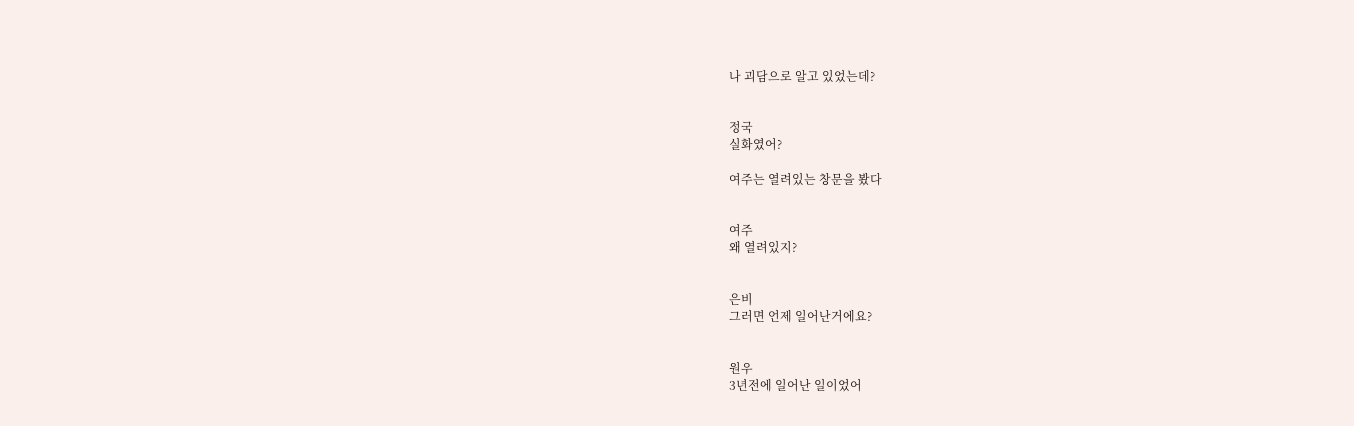나 괴담으로 알고 있었는데?


정국
실화였어?

여주는 열려있는 창문을 봤다


여주
왜 열려있지?


은비
그러면 언제 일어난거에요?


원우
3년전에 일어난 일이었어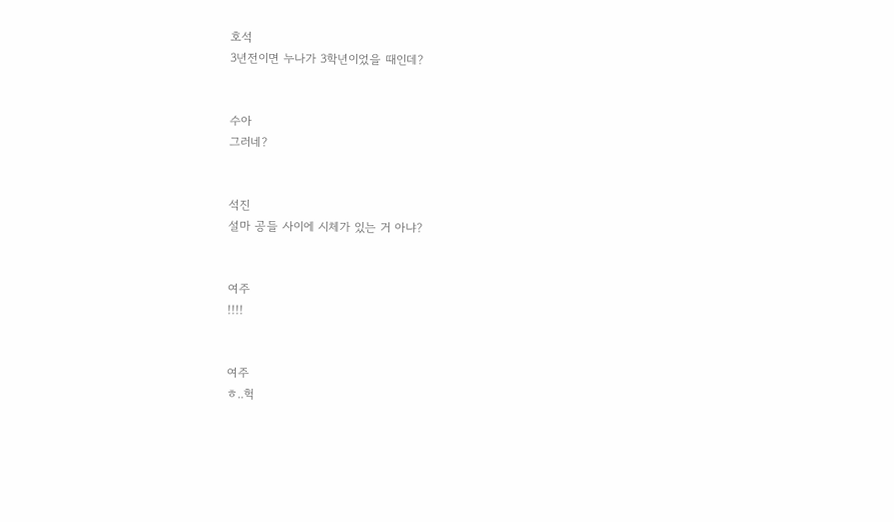호석
3년전이면 누나가 3학년이었을 때인데?


수아
그러네?


석진
설마 공들 사이에 시체가 있는 거 아냐?


여주
!!!!


여주
ㅎ..헉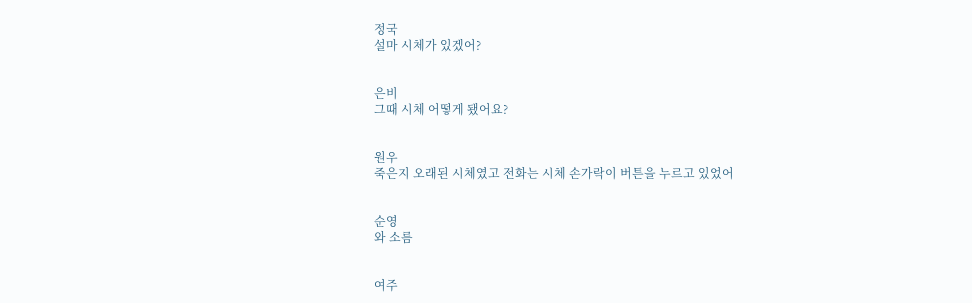정국
설마 시체가 있겠어?


은비
그때 시체 어떻게 됐어요?


원우
죽은지 오래된 시체였고 전화는 시체 손가락이 버튼을 누르고 있었어


순영
와 소름


여주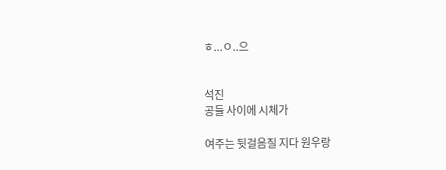ㅎ...ㅇ..으


석진
공들 사이에 시체가

여주는 뒷걸음질 지다 원우랑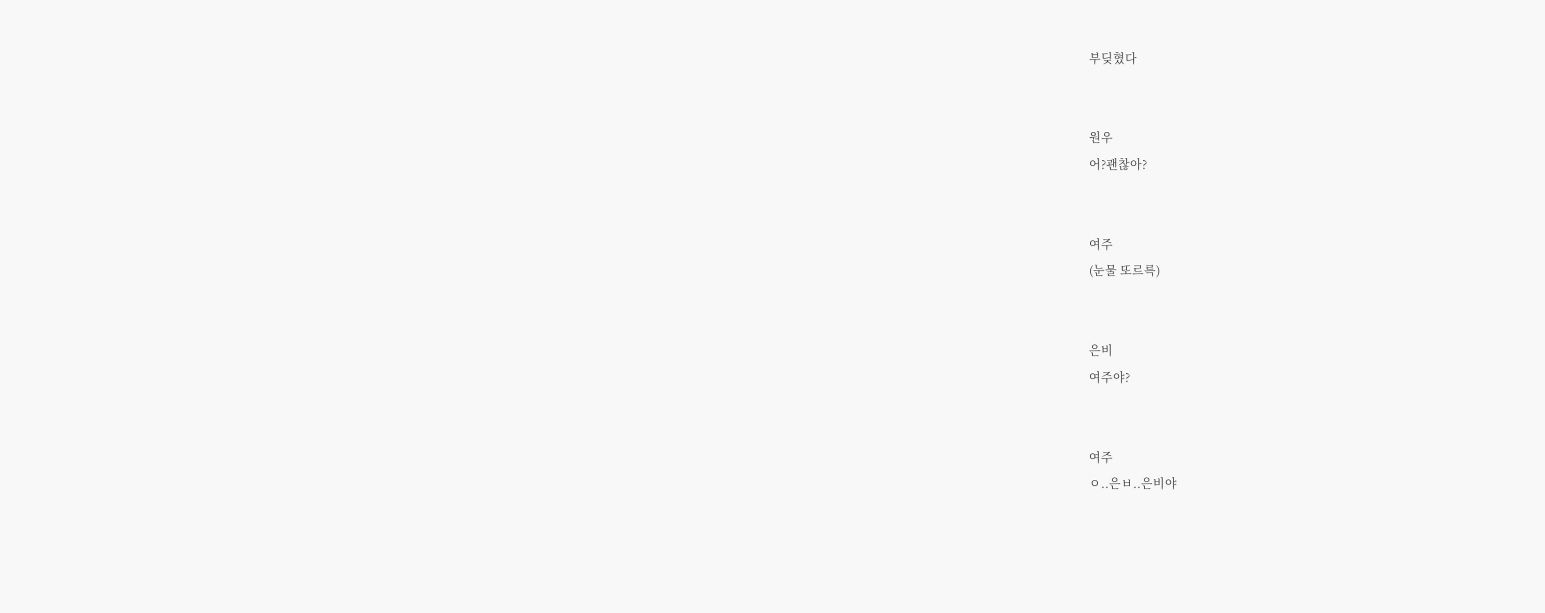부딪혔다


원우
어?괜찮아?


여주
(눈물 또르륵)


은비
여주야?


여주
ㅇ..은ㅂ..은비야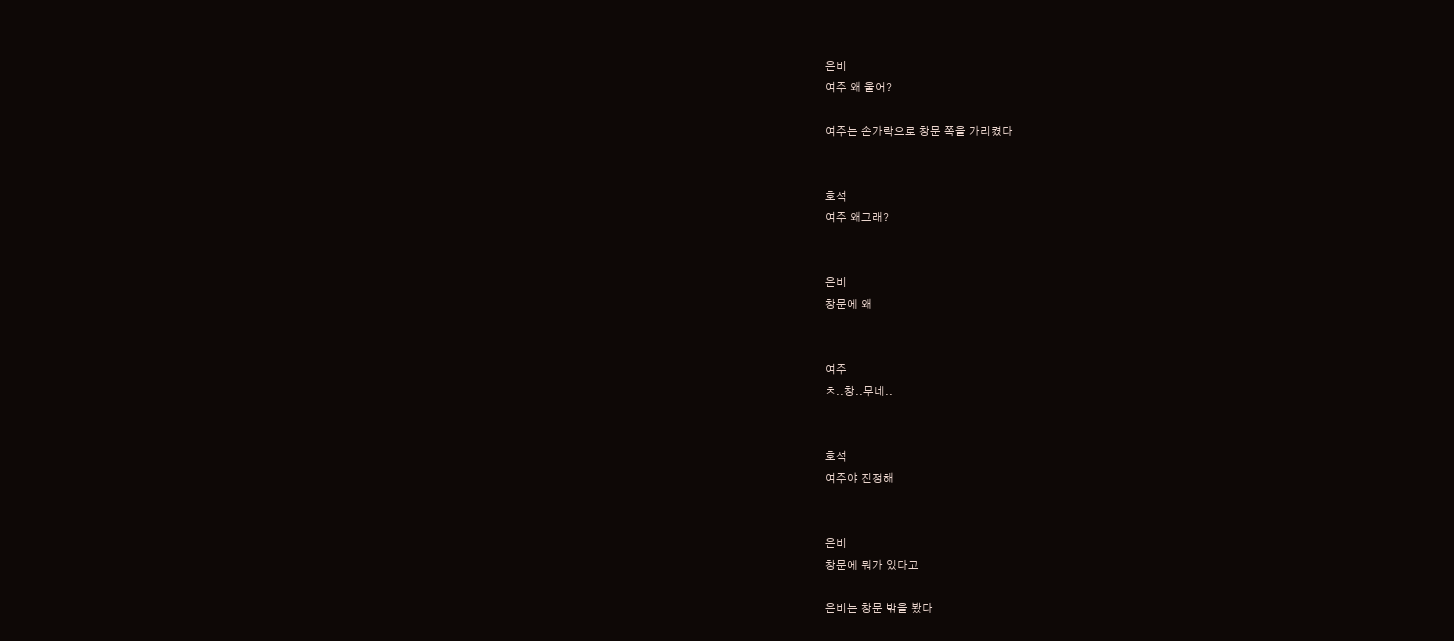은비
여주 왜 울어?

여주는 손가락으로 창문 쪽을 가리켰다


호석
여주 왜그래?


은비
창문에 왜


여주
ㅊ..창..무네..


호석
여주야 진정해


은비
창문에 뭐가 있다고

은비는 창문 밖을 봤다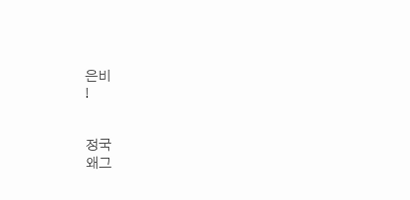은비
!


정국
왜그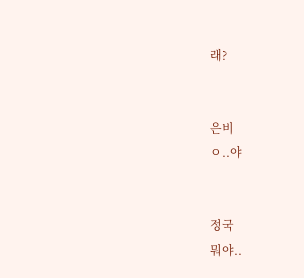래?


은비
ㅇ..야


정국
뭐야..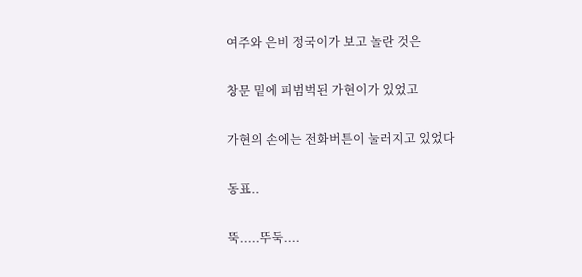여주와 은비 정국이가 보고 놀란 것은

창문 밑에 피범벅된 가현이가 있었고

가현의 손에는 전화버튼이 눌러지고 있었다

동표..

뚝.....뚜둑....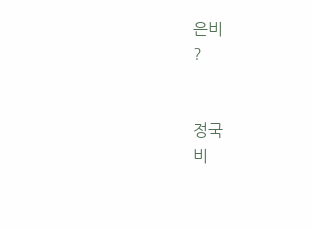은비
?


정국
비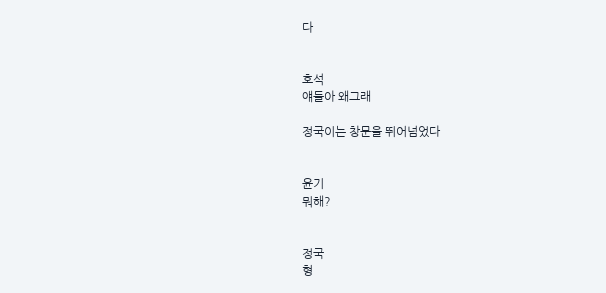다


호석
얘들아 왜그래

정국이는 창문을 뛰어넘었다


윤기
뭐해?


정국
형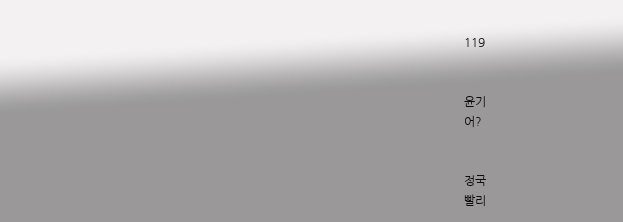119


윤기
어?


정국
빨리